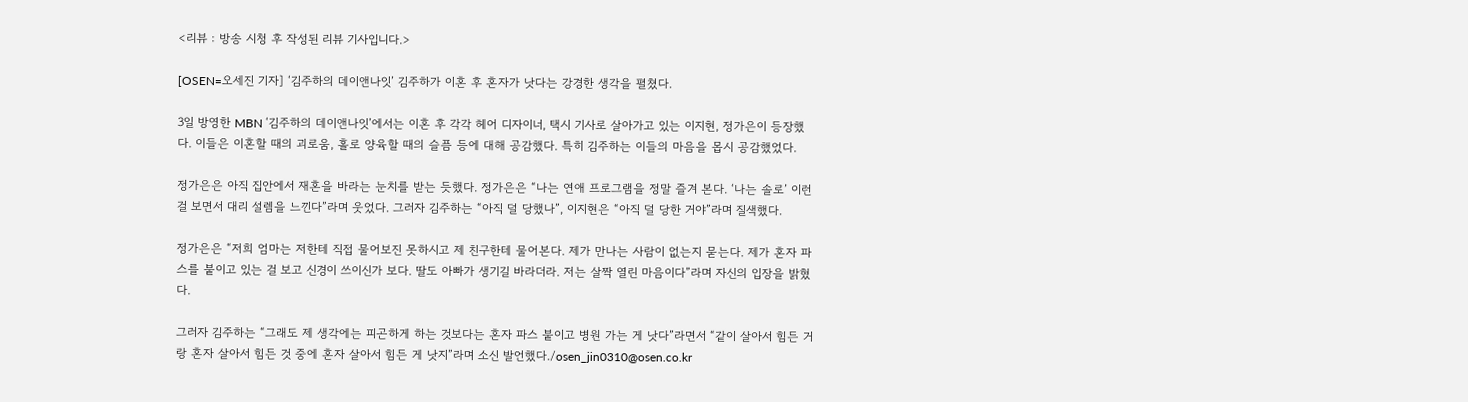<리뷰 : 방송 시청 후 작성된 리뷰 기사입니다.>

[OSEN=오세진 기자] ‘김주하의 데이앤나잇’ 김주하가 이혼 후 혼자가 낫다는 강경한 생각을 펼쳤다.

3일 방영한 MBN ‘김주하의 데이앤나잇’에서는 이혼 후 각각 헤어 디자이너, 택시 기사로 살아가고 있는 이지현, 정가은이 등장했다. 이들은 이혼할 때의 괴로움, 홀로 양육할 때의 슬픔 등에 대해 공감했다. 특히 김주하는 이들의 마음을 몹시 공감했었다.

정가은은 아직 집안에서 재혼을 바라는 눈치를 받는 듯했다. 정가은은 “나는 연애 프로그램을 정말 즐겨 본다. ‘나는 솔로’ 이런 걸 보면서 대리 설렘을 느낀다”라며 웃었다. 그러자 김주하는 “아직 덜 당했나”, 이지현은 “아직 덜 당한 거야”라며 질색했다.

정가은은 “저희 엄마는 저한테 직접 물어보진 못하시고 제 친구한테 물어본다. 제가 만나는 사람이 없는지 묻는다. 제가 혼자 파스를 붙이고 있는 걸 보고 신경이 쓰이신가 보다. 딸도 아빠가 생기길 바라더라. 저는 살짝 열린 마음이다”라며 자신의 입장을 밝혔다.

그러자 김주하는 “그래도 제 생각에는 피곤하게 하는 것보다는 혼자 파스 붙이고 병원 가는 게 낫다”라면서 “같이 살아서 힘든 거랑 혼자 살아서 힘든 것 중에 혼자 살아서 힘든 게 낫지”라며 소신 발언했다./osen_jin0310@osen.co.kr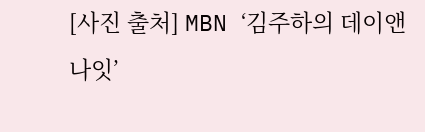[사진 출처] MBN ‘김주하의 데이앤나잇’